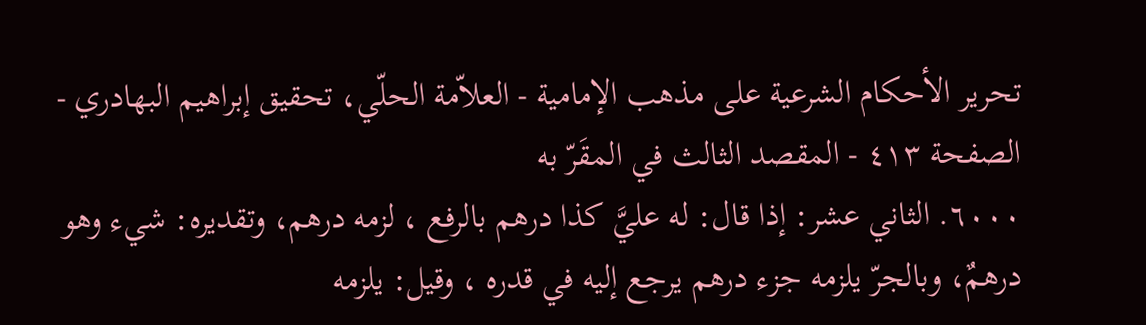تحرير الأحكام الشرعية على مذهب الإمامية - العلاّمة الحلّي، تحقيق إبراهيم البهادري - الصفحة ٤١٣ - المقصد الثالث في المقَرّ به
٦٠٠٠. الثاني عشر: إذا قال: له عليَّ كذا درهم بالرفع ، لزمه درهم، وتقديره: شيء وهو درهمٌ، وبالجرّ يلزمه جزء درهم يرجع إليه في قدره ، وقيل: يلزمه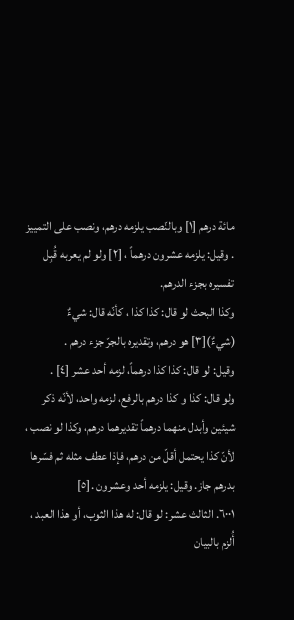مائة درهم [١] وبالنّصب يلزمه درهم، ونصب على التمييز . وقيل: يلزمه عشرون درهماً ، [٢] ولو لم يعربه قُبِل تفسيره بجزء الدرهم.
وكذا البحث لو قال: كذا كذا ، كأنّه قال: شيءٌ (شيءٌ)[٣] هو درهم، وتقديره بالجرّ جزء درهم .
وقيل: لو قال: كذا كذا درهماً، لزمه أحد عشر [٤] .
ولو قال: كذا و كذا درهم بالرفع، لزمه واحد، لأنّه ذكر شيئين وأبدل منهما درهماً تقديرهما درهم، وكذا لو نصب ، لأنّ كذا يحتمل أقلّ من درهم، فإذا عطف مثله ثم فسّرها بدرهم جاز. وقيل: يلزمه أحد وعشرون .[٥]
٦٠٠١. الثالث عشر: لو قال: له هذا الثوب، أو هذا العبد ، أُلزم بالبيان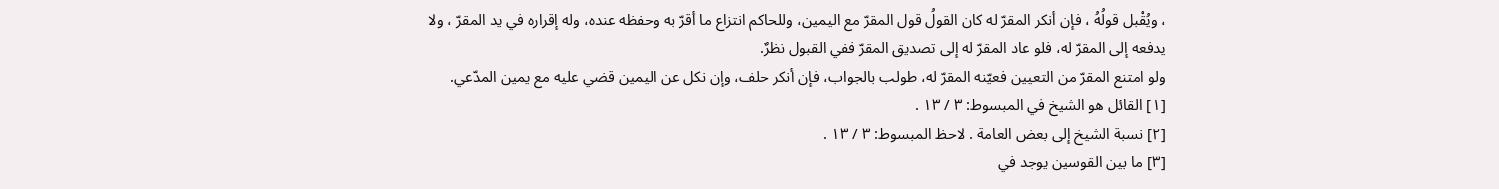، ويُقْبل قولُهُ ، فإن أنكر المقرّ له كان القولُ قول المقرّ مع اليمين، وللحاكم انتزاع ما أقرّ به وحفظه عنده، وله إقراره في يد المقرّ ، ولا يدفعه إلى المقرّ له، فلو عاد المقرّ له إلى تصديق المقرّ ففي القبول نظرٌ.
ولو امتنع المقرّ من التعيين فعيّنه المقرّ له، طولب بالجواب، فإن أنكر حلف، وإن نكل عن اليمين قضي عليه مع يمين المدّعي.
[١] القائل هو الشيخ في المبسوط: ٣ / ١٣ .
[٢] نسبة الشيخ إلى بعض العامة . لاحظ المبسوط: ٣ / ١٣ .
[٣] ما بين القوسين يوجد في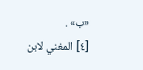«ب» .
[٤] المغني لابن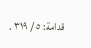قدامة: ٥ / ٣١٩ .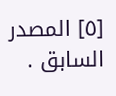[٥] المصدر السابق .